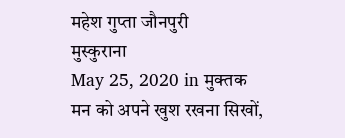महेश गुप्ता जौनपुरी
मुस्कुराना
May 25, 2020 in मुक्तक
मन को अपने खुश रखना सिखों,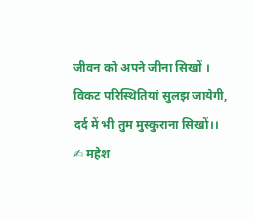जीवन को अपने जीना सिखों ।
विकट परिस्थितियां सुलझ जायेगी,
दर्द में भी तुम मुस्कुराना सिखों।।
✍ महेश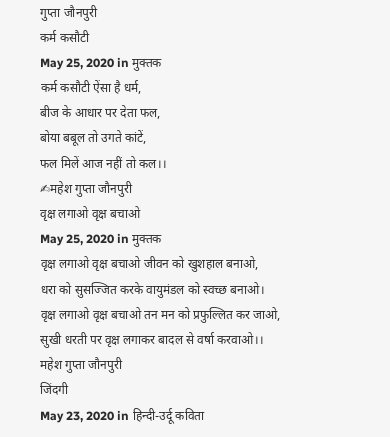गुप्ता जौनपुरी
कर्म कसौटी
May 25, 2020 in मुक्तक
कर्म कसौटी ऐंसा है धर्म,
बीज के आधार पर देता फल,
बोया बबूल तो उगते कांटें,
फल मिलें आज नहीं तो कल।।
✍महेश गुप्ता जौनपुरी
वृक्ष लगाओ वृक्ष बचाओ
May 25, 2020 in मुक्तक
वृक्ष लगाओ वृक्ष बचाओ जीवन को खुशहाल बनाओ,
धरा को सुसज्जित करके वायुमंडल को स्वच्छ बनाओ।
वृक्ष लगाओ वृक्ष बचाओ तन मन को प्रफुल्लित कर जाओ,
सुखी धरती पर वृक्ष लगाकर बादल से वर्षा करवाओ।।
महेश गुप्ता जौनपुरी
जिंदगी
May 23, 2020 in हिन्दी-उर्दू कविता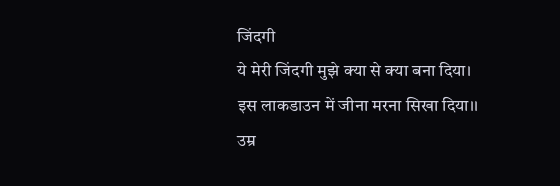जिंदगी
ये मेरी जिंदगी मुझे क्या से क्या बना दिया।
इस लाकडाउन में जीना मरना सिखा दिया।।
उम्र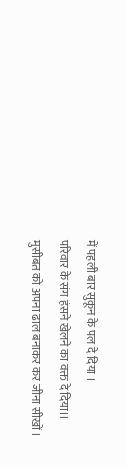में पहली बार सुकून के पल दे दिया ।
परिवार के संग हंसने खेलने का वक्त दे दिया।।
मुसीबत को अपना ढाल बनाकर कर जीना सीखों ।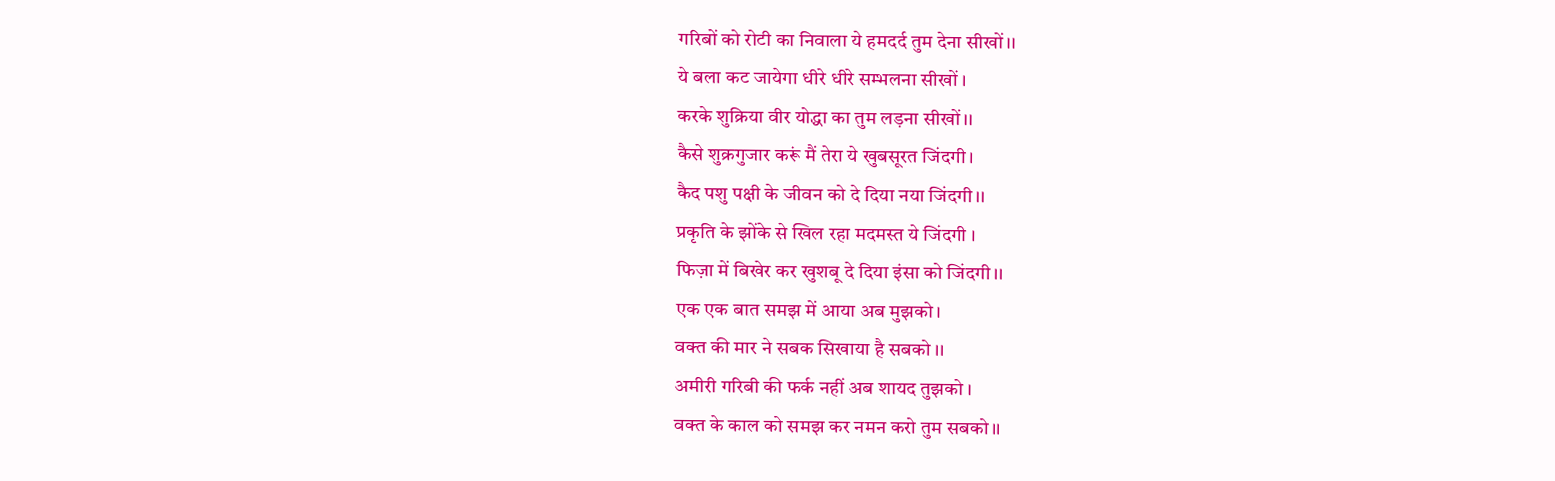गरिबों को रोटी का निवाला ये हमदर्द तुम देना सीखों।।
ये बला कट जायेगा धीरे धीरे सम्भलना सीखों ।
करके शुक्रिया वीर योद्धा का तुम लड़ना सीखों।।
कैसे शुक्रगुजार करूं मैं तेरा ये खुबसूरत जिंदगी।
कैद पशु पक्षी के जीवन को दे दिया नया जिंदगी।।
प्रकृति के झोंके से खिल रहा मदमस्त ये जिंदगी ।
फिज़ा में बिखेर कर खुशबू दे दिया इंसा को जिंदगी।।
एक एक बात समझ में आया अब मुझको।
वक्त की मार ने सबक सिखाया है सबको ।।
अमीरी गरिबी की फर्क नहीं अब शायद तुझको ।
वक्त के काल को समझ कर नमन करो तुम सबको।।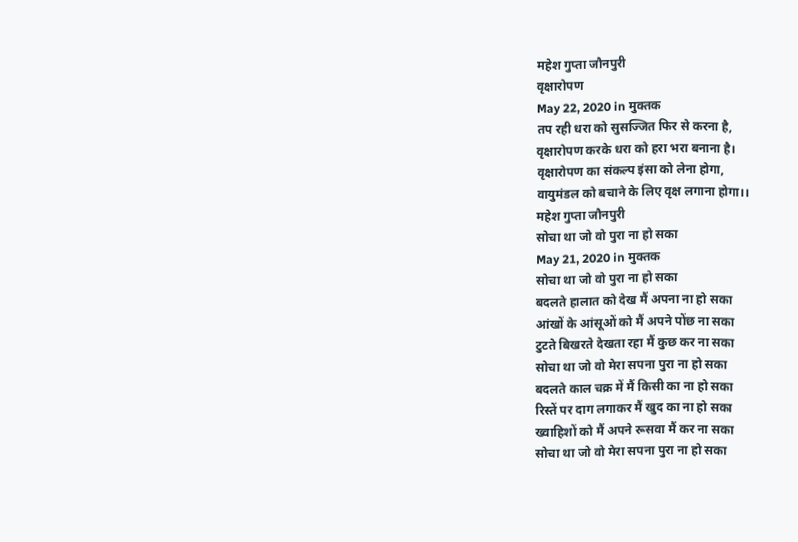महेश गुप्ता जौनपुरी
वृक्षारोपण
May 22, 2020 in मुक्तक
तप रही धरा को सुसज्जित फिर से करना है,
वृक्षारोपण करके धरा को हरा भरा बनाना है।
वृक्षारोपण का संकल्प इंसा को लेना होगा,
वायुमंडल को बचाने के लिए वृक्ष लगाना होगा।।
महेश गुप्ता जौनपुरी
सोचा था जो वो पुरा ना हो सका
May 21, 2020 in मुक्तक
सोचा था जो वो पुरा ना हो सका
बदलते हालात को देख मैं अपना ना हो सका
आंखों के आंसूओं को मैं अपने पोंछ ना सका
टुटते बिखरते देखता रहा मैं कुछ कर ना सका
सोचा था जो वो मेरा सपना पुरा ना हो सका
बदलते काल चक्र में मैं किसी का ना हो सका
रिस्तें पर दाग लगाकर मैं खुद का ना हो सका
ख्वाहिशों को मैं अपने रूसवा मैं कर ना सका
सोचा था जो वो मेरा सपना पुरा ना हो सका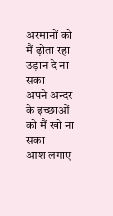अरमानों को मैं ढ़ोता रहा उड़ान दे ना सका
अपने अन्दर के इच्छाओं को मैं खो ना सका
आश लगाए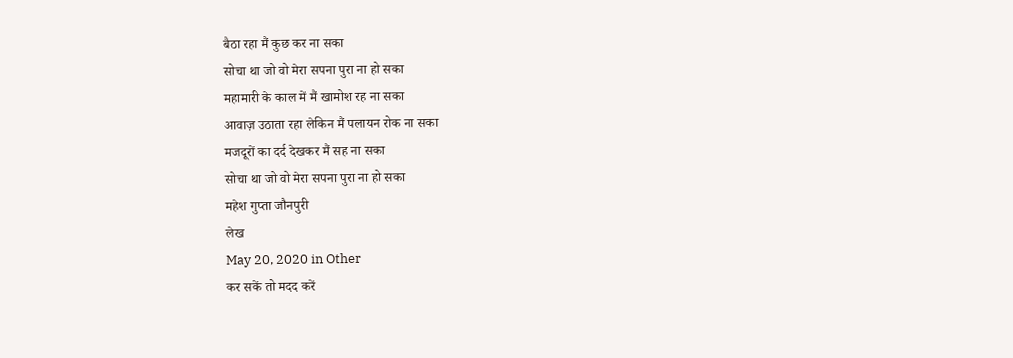बैठा रहा मैं कुछ कर ना सका
सोचा था जो वो मेरा सपना पुरा ना हो सका
महामारी के काल में मैं खामोश रह ना सका
आवाज़ उठाता रहा लेकिन मैं पलायन रोक ना सका
मजदूरों का दर्द देखकर मैं सह ना सका
सोचा था जो वो मेरा सपना पुरा ना हो सका
महेश गुप्ता जौनपुरी
लेख
May 20, 2020 in Other
कर सकें तो मदद करें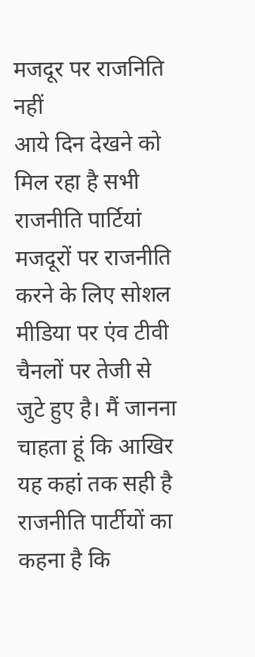मजदूर पर राजनिति नहीं
आये दिन देखने को मिल रहा है सभी राजनीति पार्टियां मजदूरों पर राजनीति करने के लिए सोशल मीडिया पर एंव टीवी चैनलों पर तेजी से जुटे हुए है। मैं जानना चाहता हूं कि आखिर यह कहां तक सही है राजनीति पार्टीयों का कहना है कि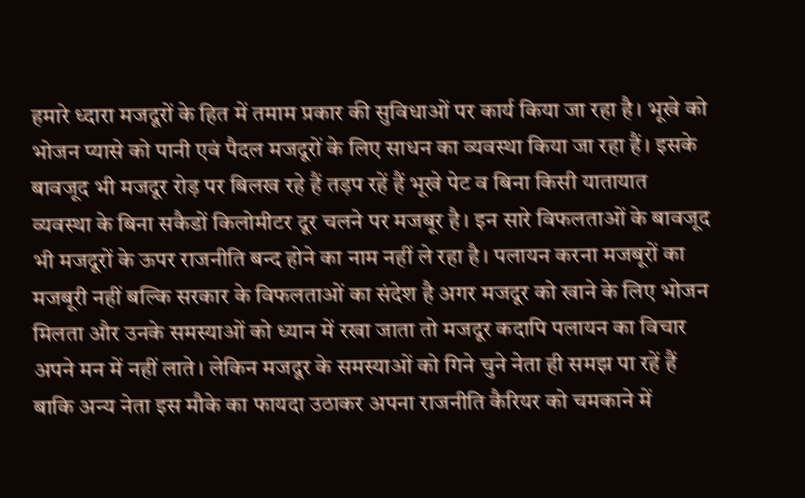हमारे ध्दारा मजदूरों के हित में तमाम प्रकार की सुविधाओं पर कार्य किया जा रहा है। भूखे को भोजन प्यासे को पानी एवं पैदल मजदूरों के लिए साधन का व्यवस्था किया जा रहा हैं। इसके बावजूद भी मजदूर रोड़ पर बिलख रहे हैं तड़प रहें हैं भूखे पेट व बिना किसी यातायात व्यवस्था के बिना सकैडों किलोमीटर दूर चलने पर मजबूर है। इन सारे विफलताओं के बावजूद भी मजदूरों के ऊपर राजनीति बन्द होने का नाम नहीं ले रहा है। पलायन करना मजबूरों का मजबूरी नहीं बल्कि सरकार के विफलताओं का संदेश है अगर मजदूर को खाने के लिए भोजन मिलता और उनके समस्याओं को ध्यान में रखा जाता तो मजदूर कदापि पलायन का विचार अपने मन में नहीं लाते। लेकिन मजदूर के समस्याओं को गिने चुने नेता ही समझ पा रहें हैं बाकि अन्य नेता इस मौके का फायदा उठाकर अपना राजनीति कैरियर को चमकाने में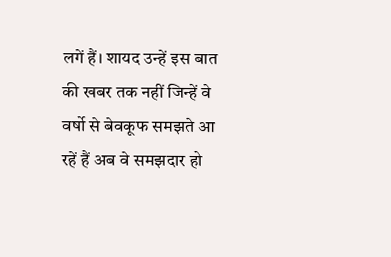लगें हैं। शायद उन्हें इस बात की खबर तक नहीं जिन्हें वे वर्षो से बेवकूफ समझते आ रहें हैं अब वे समझदार हो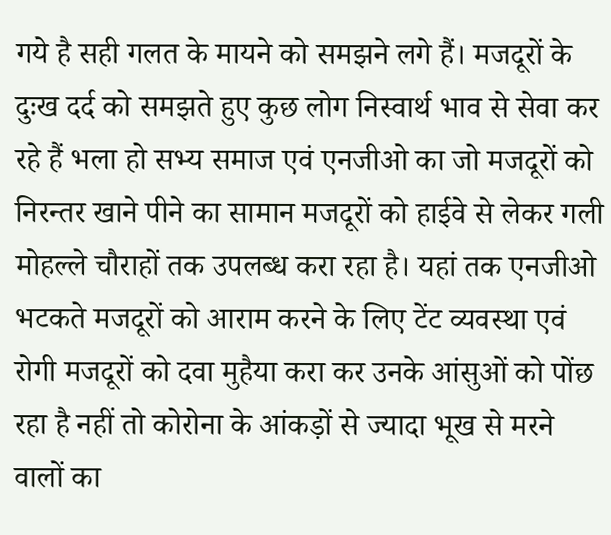गये है सही गलत के मायने को समझने लगे हैं। मजदूरों के दुःख दर्द को समझते हुए कुछ लोग निस्वार्थ भाव से सेवा कर रहे हैं भला हो सभ्य समाज एवं एनजीओ का जो मजदूरों को निरन्तर खाने पीने का सामान मजदूरों को हाईवे से लेकर गली मोहल्ले चौराहों तक उपलब्ध करा रहा है। यहां तक एनजीओ भटकते मजदूरों को आराम करने के लिए टेंट व्यवस्था एवं रोगी मजदूरों को दवा मुहैया करा कर उनके आंसुओं को पोंछ रहा है नहीं तो कोरोना के आंकड़ों से ज्यादा भूख से मरने वालों का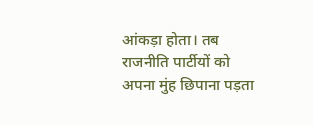आंकड़ा होता। तब राजनीति पार्टीयों को अपना मुंह छिपाना पड़ता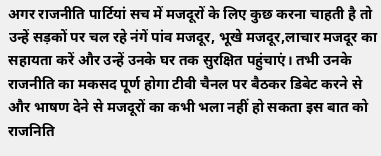अगर राजनीति पार्टियां सच में मजदूरों के लिए कुछ करना चाहती है तो उन्हें सड़कों पर चल रहे नंगें पांव मजदूर, भूखे मजदूर,लाचार मजदूर का सहायता करें और उन्हें उनके घर तक सुरक्षित पहुंचाएं। तभी उनके राजनीति का मकसद पूर्ण होगा टीवी चैनल पर बैठकर डिबेट करने से और भाषण देने से मजदूरों का कभी भला नहीं हो सकता इस बात को राजनिति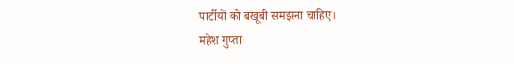पार्टीयों को बखूबी समझना चाहिए।
महेश गुप्ता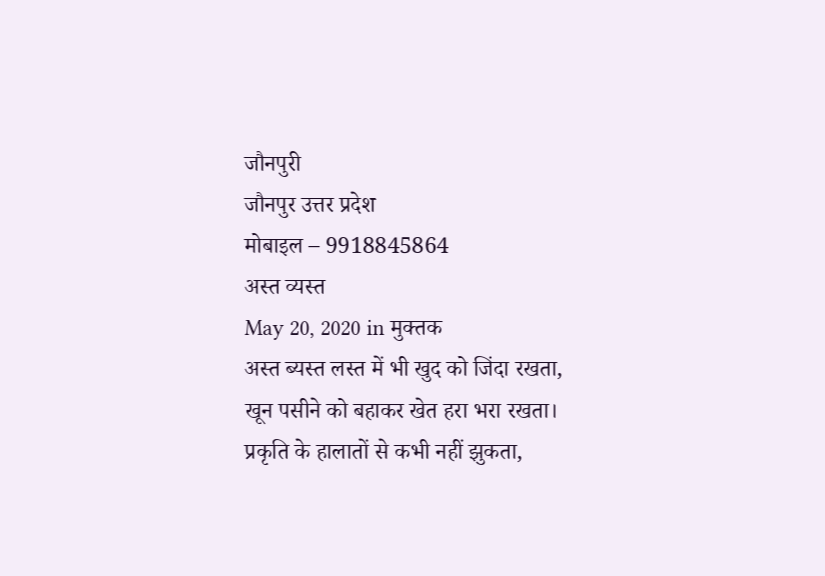जौनपुरी
जौनपुर उत्तर प्रदेश
मोबाइल – 9918845864
अस्त व्यस्त
May 20, 2020 in मुक्तक
अस्त ब्यस्त लस्त में भी खुद को जिंदा रखता,
खून पसीने को बहाकर खेत हरा भरा रखता।
प्रकृति के हालातों से कभी नहीं झुकता,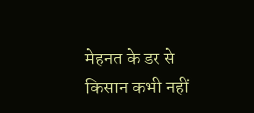मेहनत के डर से किसान कभी नहीं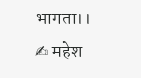भागता।।
✍ महेश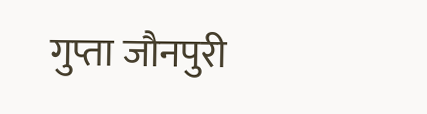गुप्ता जौनपुरी